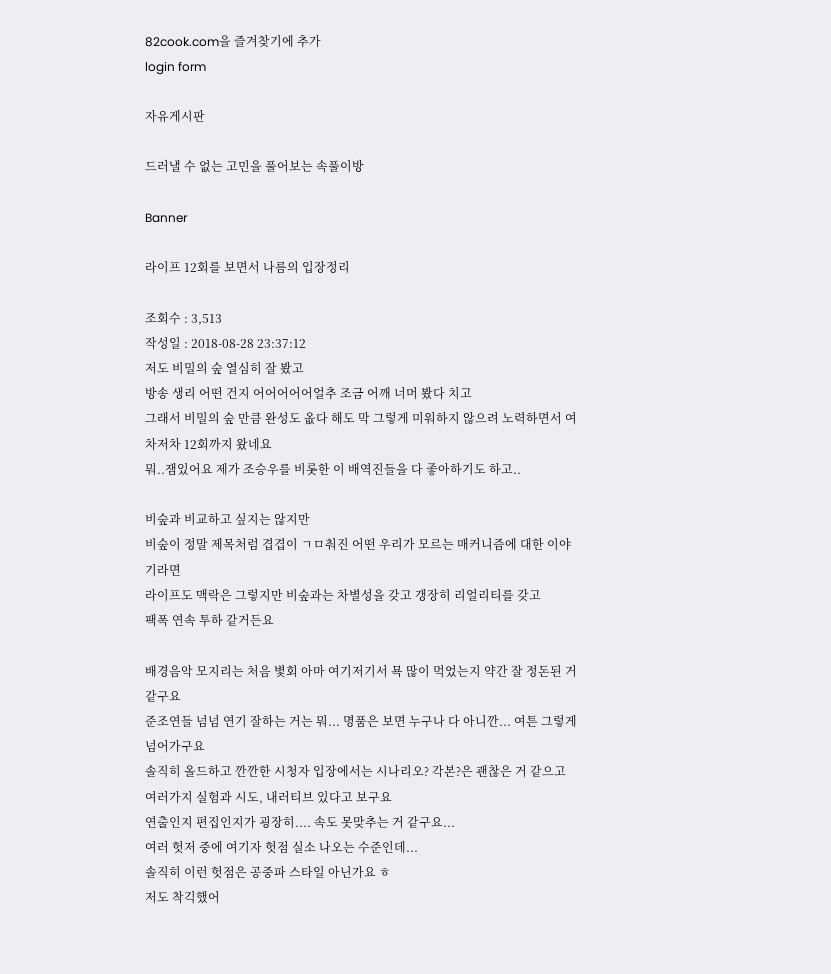82cook.com을 즐겨찾기에 추가
login form

자유게시판

드러낼 수 없는 고민을 풀어보는 속풀이방

Banner

라이프 12회를 보면서 나름의 입장정리

조회수 : 3,513
작성일 : 2018-08-28 23:37:12
저도 비밀의 숲 열심히 잘 봤고
방송 생리 어떤 건지 어어어어어얼추 조금 어깨 너머 봤다 치고
그래서 비밀의 숲 만큼 완성도 옶다 해도 막 그렇게 미워하지 않으려 노력하면서 여차저차 12회까지 왔네요
뭐..잼있어요 제가 조승우를 비롯한 이 배역진들을 다 좋아하기도 하고..

비숲과 비교하고 싶지는 않지만
비숲이 정말 제목처럼 겹겹이 ㄱㅁ춰진 어떤 우리가 모르는 매커니즘에 대한 이야기라면
라이프도 맥락은 그렇지만 비숲과는 차별성을 갖고 갱장히 리얼리티를 갖고
팩폭 연속 투하 같거든요

배경음악 모지리는 처음 볓회 아마 여기저기서 묙 많이 먹었는지 약간 잘 정돈된 거 같구요
준조연들 넘넘 연기 잘하는 거는 뭐... 명품은 보면 누구나 다 아니깐... 여튼 그렇게 넘어가구요
솔직히 올드하고 깐깐한 시청자 입장에서는 시나리오? 각본?은 괜찮은 거 같으고 여러가지 실험과 시도, 내러티브 있다고 보구요
연출인지 편집인지가 굉장히.... 속도 못맞추는 거 같구요...
여러 헛저 중에 여기자 헛점 실소 나오는 수준인데...
솔직히 이런 헛점은 공중파 스타일 아닌가요 ㅎ
저도 착긱했어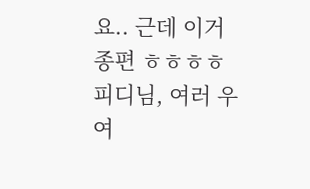요.. 근데 이거 종편 ㅎㅎㅎㅎ
피디님, 여러 우여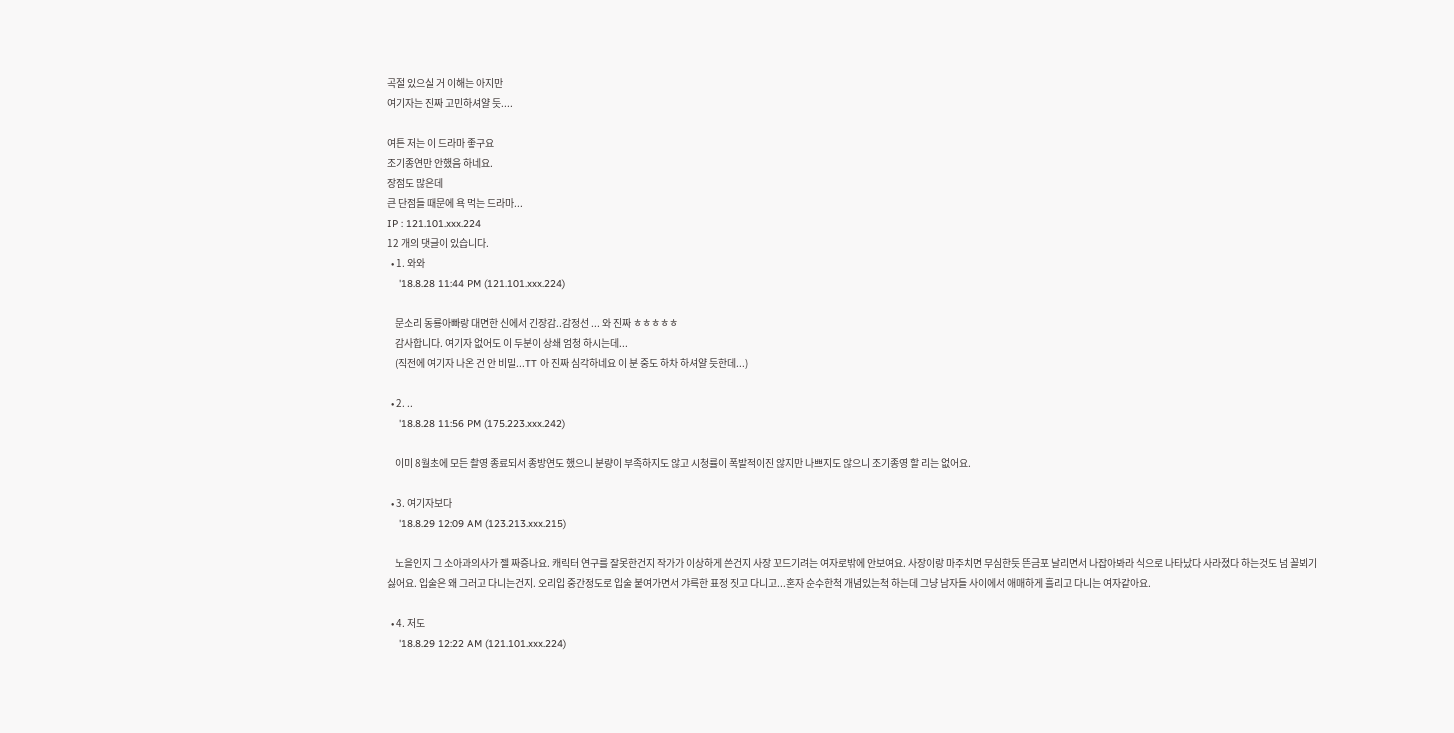곡절 있으실 거 이해는 아지만
여기자는 진짜 고민하셔얄 듯....

여튼 저는 이 드라마 좋구요
조기종연만 안했음 하네요.
장점도 많은데
큰 단점들 때문에 욕 먹는 드라마...
IP : 121.101.xxx.224
12 개의 댓글이 있습니다.
  • 1. 와와
    '18.8.28 11:44 PM (121.101.xxx.224)

    문소리 동룡아빠랑 대면한 신에서 긴장감..감정선 ... 와 진짜 ㅎㅎㅎㅎㅎ
    감사합니다. 여기자 없어도 이 두분이 상쇄 엄청 하시는데...
    (직전에 여기자 나온 건 안 비밀...TT 아 진짜 심각하네요 이 분 중도 하차 하셔얄 듯한데...)

  • 2. ..
    '18.8.28 11:56 PM (175.223.xxx.242)

    이미 8월초에 모든 촬영 종료되서 종방연도 했으니 분량이 부족하지도 않고 시청률이 폭발적이진 않지만 나쁘지도 않으니 조기종영 할 리는 없어요.

  • 3. 여기자보다
    '18.8.29 12:09 AM (123.213.xxx.215)

    노을인지 그 소아과의사가 젤 짜증나요. 캐릭터 연구를 잘못한건지 작가가 이상하게 쓴건지 사장 꼬드기려는 여자로밖에 안보여요. 사장이랑 마주치면 무심한듯 뜬금포 날리면서 나잡아봐라 식으로 나타났다 사라졌다 하는것도 넘 꼴뵈기 싫어요. 입술은 왜 그러고 다니는건지. 오리입 중간정도로 입술 붙여가면서 갸륵한 표정 짓고 다니고...혼자 순수한척 개념있는척 하는데 그냥 남자들 사이에서 애매하게 흘리고 다니는 여자같아요.

  • 4. 저도
    '18.8.29 12:22 AM (121.101.xxx.224)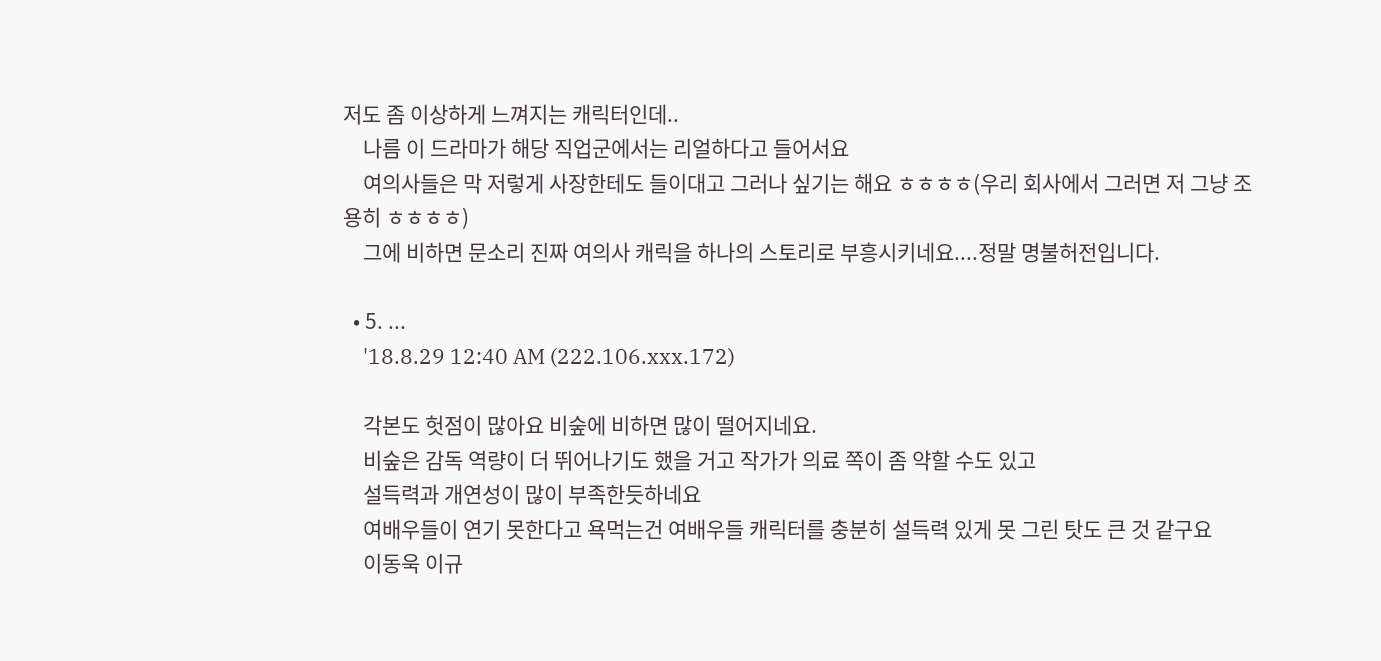저도 좀 이상하게 느껴지는 캐릭터인데..
    나름 이 드라마가 해당 직업군에서는 리얼하다고 들어서요
    여의사들은 막 저렇게 사장한테도 들이대고 그러나 싶기는 해요 ㅎㅎㅎㅎ(우리 회사에서 그러면 저 그냥 조용히 ㅎㅎㅎㅎ)
    그에 비하면 문소리 진짜 여의사 캐릭을 하나의 스토리로 부흥시키네요....정말 명불허전입니다.

  • 5. ...
    '18.8.29 12:40 AM (222.106.xxx.172)

    각본도 헛점이 많아요 비숲에 비하면 많이 떨어지네요.
    비숲은 감독 역량이 더 뛰어나기도 했을 거고 작가가 의료 쪽이 좀 약할 수도 있고
    설득력과 개연성이 많이 부족한듯하네요
    여배우들이 연기 못한다고 욕먹는건 여배우들 캐릭터를 충분히 설득력 있게 못 그린 탓도 큰 것 같구요
    이동욱 이규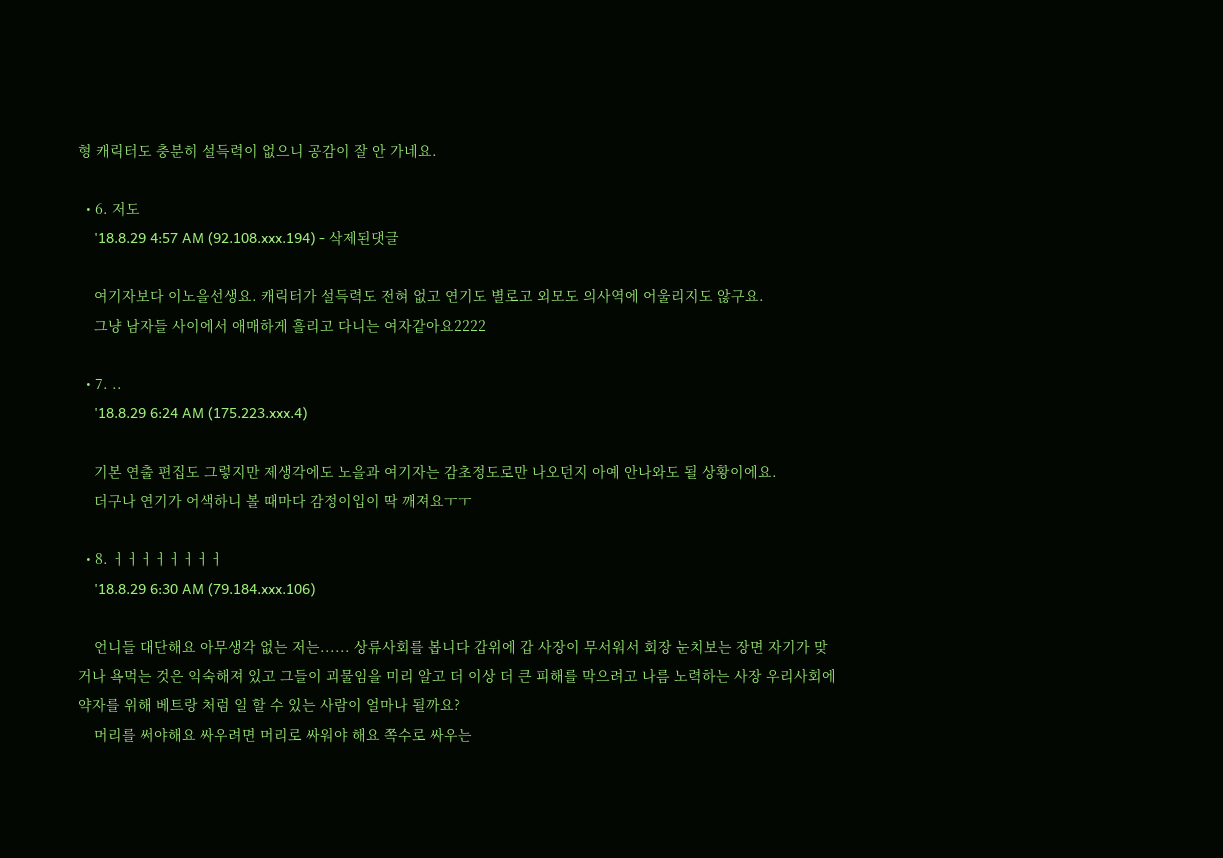형 캐릭터도 충분히 설득력이 없으니 공감이 잘 안 가네요.

  • 6. 저도
    '18.8.29 4:57 AM (92.108.xxx.194) - 삭제된댓글

    여기자보다 이노을선생요. 캐릭터가 설득력도 전혀 없고 연기도 별로고 외모도 의사역에 어울리지도 않구요.
    그냥 남자들 사이에서 애매하게 흘리고 다니는 여자같아요2222

  • 7. ..
    '18.8.29 6:24 AM (175.223.xxx.4)

    기본 연출 편집도 그렇지만 제생각에도 노을과 여기자는 감초정도로만 나오던지 아예 안나와도 될 상황이에요.
    더구나 연기가 어색하니 볼 때마다 감정이입이 딱 깨져요ㅜㅜ

  • 8. ㅓㅓㅓㅓㅓㅓㅓㅓ
    '18.8.29 6:30 AM (79.184.xxx.106)

    언니들 대단해요 아무생각 없는 저는...... 상류사회를 봅니다 갑위에 갑 사장이 무서워서 회장 눈치보는 장면 자기가 맞거나 욕먹는 것은 익숙해져 있고 그들이 괴물임을 미리 알고 더 이상 더 큰 피해를 막으려고 나름 노력하는 사장 우리사회에 약자를 위해 베트랑 처럼 일 할 수 있는 사람이 얼마나 될까요?
    머리를 써야해요 싸우려면 머리로 싸워야 해요 쪽수로 싸우는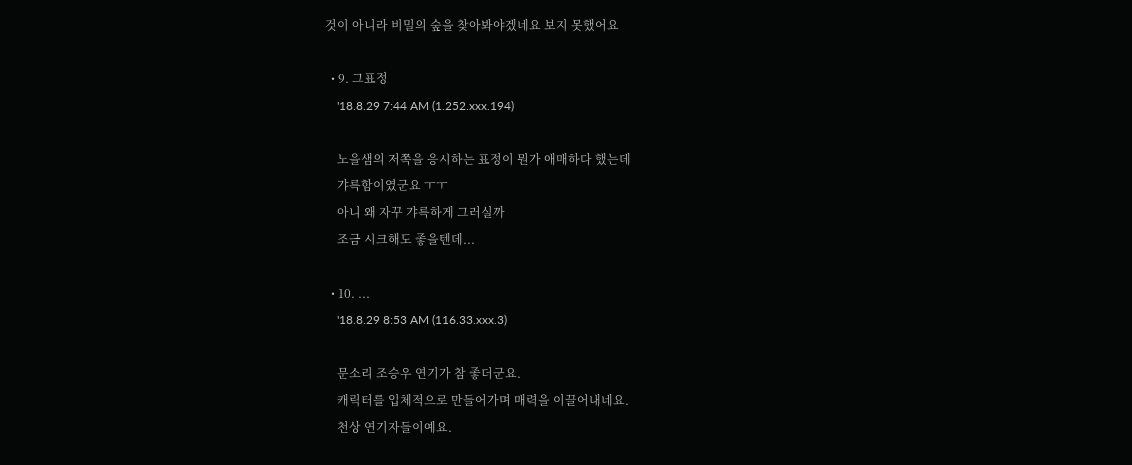것이 아니라 비밀의 숲을 찾아봐야겠네요 보지 못했어요

  • 9. 그표정
    '18.8.29 7:44 AM (1.252.xxx.194)

    노을샘의 저쪽을 응시하는 표정이 뭔가 애매하다 했는데
    갸륵함이였군요 ㅜㅜ
    아니 왜 자꾸 갸륵하게 그러실까
    조금 시크해도 좋을텐데...

  • 10. ...
    '18.8.29 8:53 AM (116.33.xxx.3)

    문소리 조승우 연기가 참 좋더군요.
    캐릭터를 입체적으로 만들어가며 매력을 이끌어내네요.
    천상 연기자들이예요.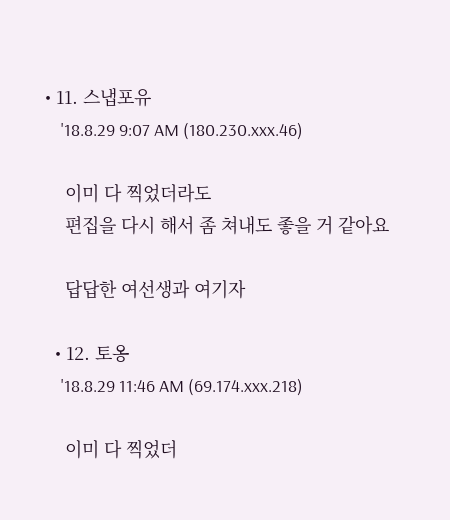• 11. 스냅포유
    '18.8.29 9:07 AM (180.230.xxx.46)

    이미 다 찍었더라도
    편집을 다시 해서 좀 쳐내도 좋을 거 같아요

    답답한 여선생과 여기자

  • 12. 토옹
    '18.8.29 11:46 AM (69.174.xxx.218)

    이미 다 찍었더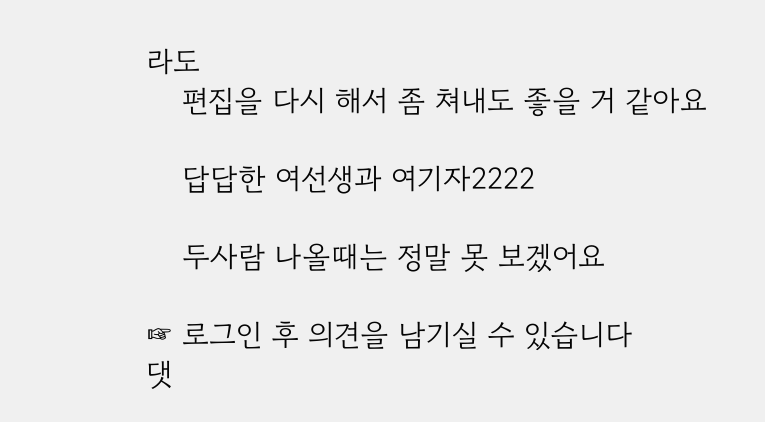라도
    편집을 다시 해서 좀 쳐내도 좋을 거 같아요

    답답한 여선생과 여기자2222

    두사람 나올때는 정말 못 보겠어요

☞ 로그인 후 의견을 남기실 수 있습니다
댓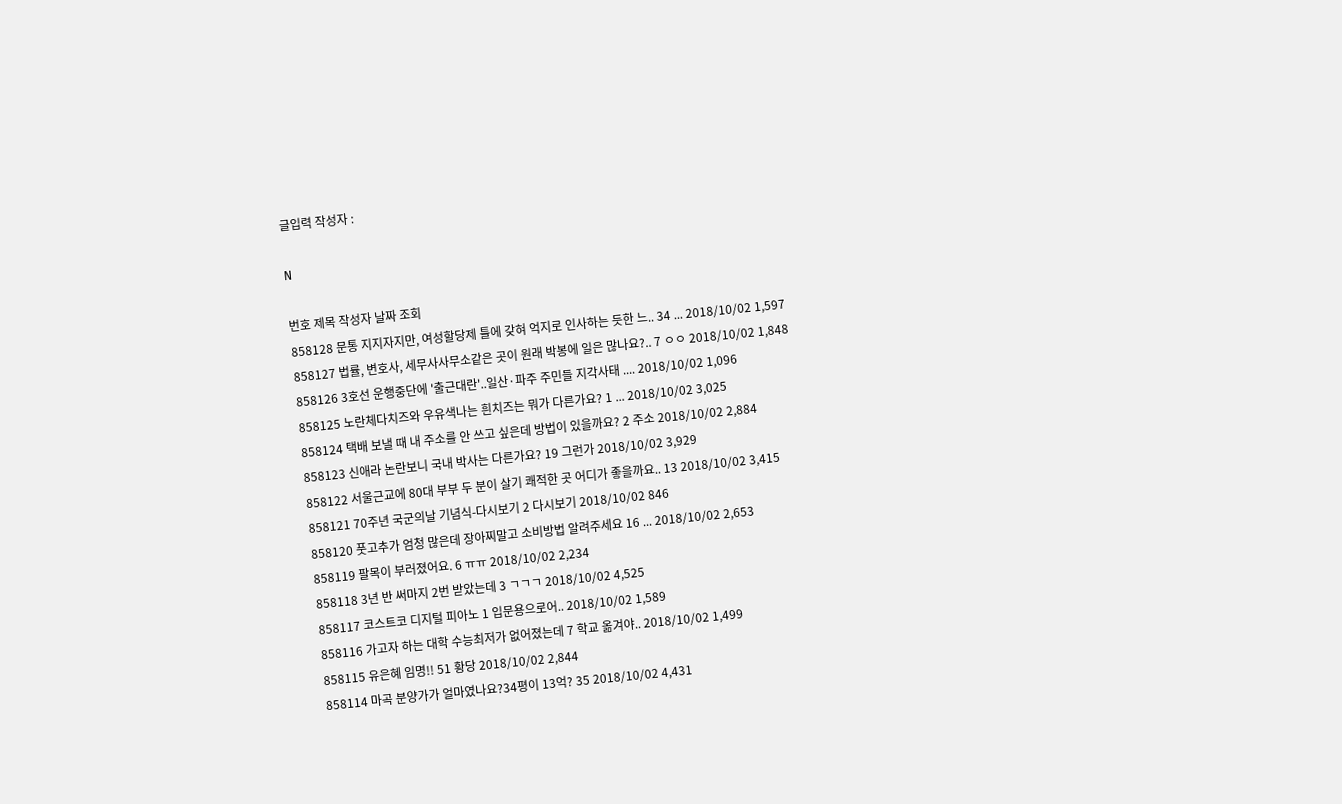글입력 작성자 :

N

번호 제목 작성자 날짜 조회
858128 문통 지지자지만, 여성할당제 틀에 갖혀 억지로 인사하는 듯한 느.. 34 ... 2018/10/02 1,597
858127 법률, 변호사, 세무사사무소같은 곳이 원래 박봉에 일은 많나요?.. 7 ㅇㅇ 2018/10/02 1,848
858126 3호선 운행중단에 '출근대란'..일산·파주 주민들 지각사태 .... 2018/10/02 1,096
858125 노란체다치즈와 우유색나는 흰치즈는 뭐가 다른가요? 1 ... 2018/10/02 3,025
858124 택배 보낼 때 내 주소를 안 쓰고 싶은데 방법이 있을까요? 2 주소 2018/10/02 2,884
858123 신애라 논란보니 국내 박사는 다른가요? 19 그런가 2018/10/02 3,929
858122 서울근교에 80대 부부 두 분이 살기 쾌적한 곳 어디가 좋을까요.. 13 2018/10/02 3,415
858121 70주년 국군의날 기념식-다시보기 2 다시보기 2018/10/02 846
858120 풋고추가 엄청 많은데 장아찌말고 소비방법 알려주세요 16 ... 2018/10/02 2,653
858119 팔목이 부러졌어요. 6 ㅠㅠ 2018/10/02 2,234
858118 3년 반 써마지 2번 받았는데 3 ㄱㄱㄱ 2018/10/02 4,525
858117 코스트코 디지털 피아노 1 입문용으로어.. 2018/10/02 1,589
858116 가고자 하는 대학 수능최저가 없어졌는데 7 학교 옮겨야.. 2018/10/02 1,499
858115 유은혜 임명!! 51 황당 2018/10/02 2,844
858114 마곡 분양가가 얼마였나요?34평이 13억? 35 2018/10/02 4,431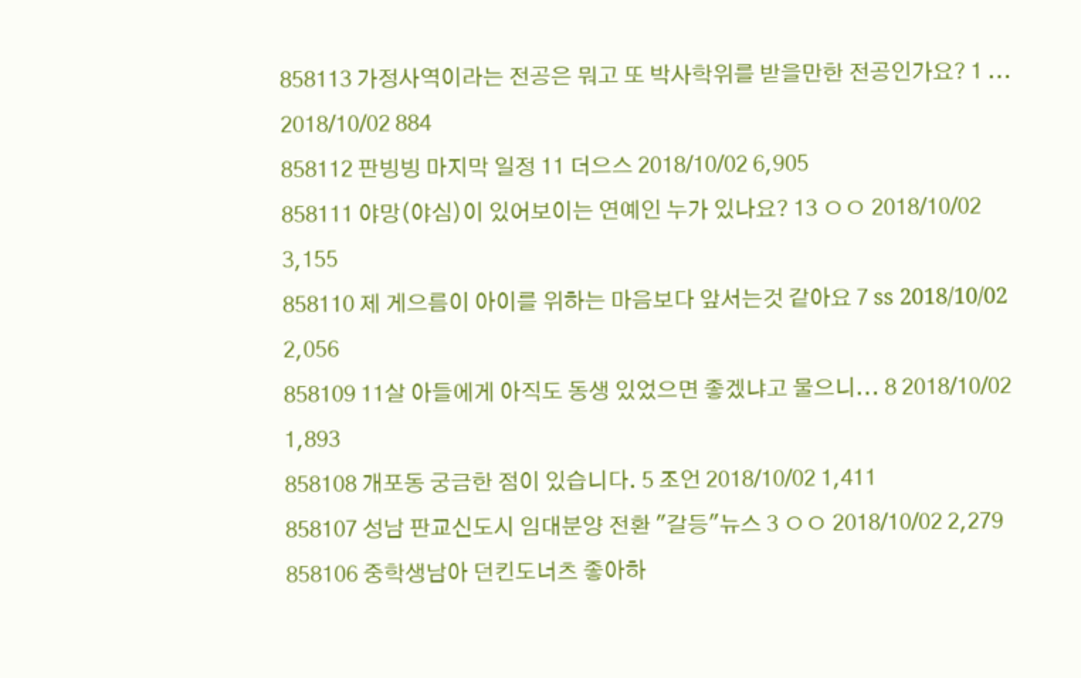858113 가정사역이라는 전공은 뭐고 또 박사학위를 받을만한 전공인가요? 1 ... 2018/10/02 884
858112 판빙빙 마지막 일정 11 더으스 2018/10/02 6,905
858111 야망(야심)이 있어보이는 연예인 누가 있나요? 13 ㅇㅇ 2018/10/02 3,155
858110 제 게으름이 아이를 위하는 마음보다 앞서는것 같아요 7 ss 2018/10/02 2,056
858109 11살 아들에게 아직도 동생 있었으면 좋겠냐고 물으니... 8 2018/10/02 1,893
858108 개포동 궁금한 점이 있습니다. 5 조언 2018/10/02 1,411
858107 성남 판교신도시 임대분양 전환 "갈등"뉴스 3 ㅇㅇ 2018/10/02 2,279
858106 중학생남아 던킨도너츠 좋아하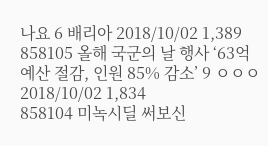나요 6 배리아 2018/10/02 1,389
858105 올해 국군의 날 행사 ‘63억 예산 절감, 인원 85% 감소’ 9 ㅇㅇㅇ 2018/10/02 1,834
858104 미녹시딜 써보신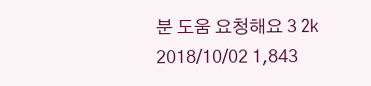분 도움 요청해요 3 2k 2018/10/02 1,843